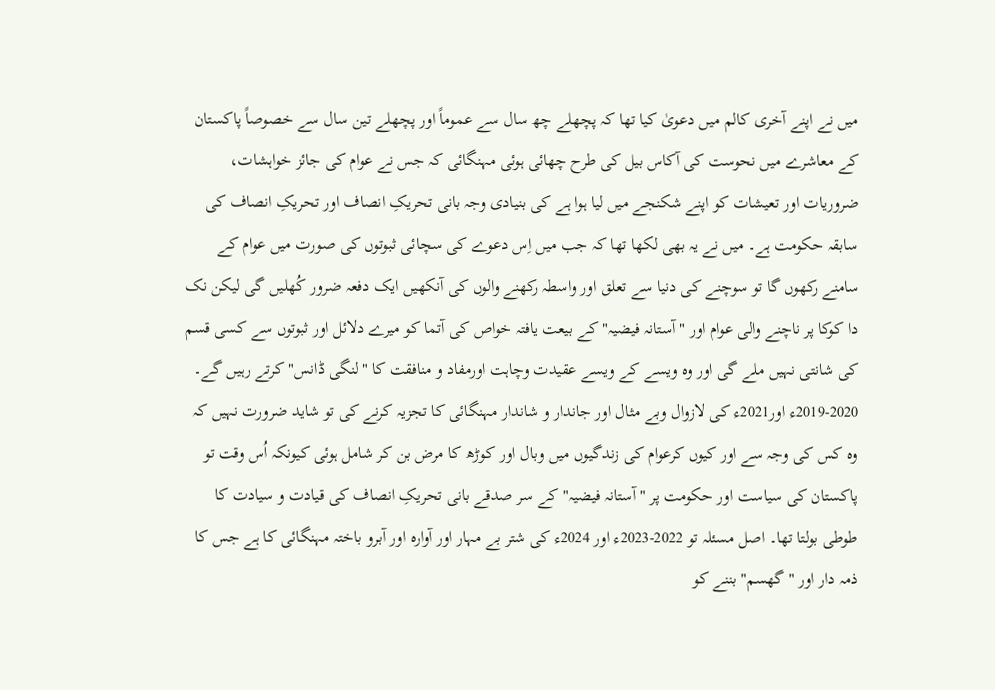میں نے اپنے آخری کالم میں دعویٰ کیا تھا کہ پچھلے چھ سال سے عموماً اور پچھلے تین سال سے خصوصاً پاکستان کے معاشرے میں نحوست کی آکاس بیل کی طرح چھائی ہوئی مہنگائی کہ جس نے عوام کی جائز خواہشات، ضروریات اور تعیشات کو اپنے شکنجے میں لیا ہوا ہے کی بنیادی وجہ بانی تحریکِ انصاف اور تحریکِ انصاف کی سابقہ حکومت ہے۔ میں نے یہ بھی لکھا تھا کہ جب میں اِس دعوے کی سچائی ثبوتوں کی صورت میں عوام کے سامنے رکھوں گا تو سوچنے کی دنیا سے تعلق اور واسطہ رکھنے والوں کی آنکھیں ایک دفعہ ضرور کُھلیں گی لیکن نک دا کوکا پر ناچنے والی عوام اور "آستانہ فیضیہ" کے بیعت یافتہ خواص کی آتما کو میرے دلائل اور ثبوتوں سے کسی قسم کی شانتی نہیں ملے گی اور وہ ویسے کے ویسے عقیدت وچاہت اورمفاد و منافقت کا "لنگی ڈانس" کرتے رہیں گے۔
2019-2020ء اور2021ء کی لازوال وبے مثال اور جاندار و شاندار مہنگائی کا تجزیہ کرنے کی تو شاید ضرورت نہیں کہ وہ کس کی وجہ سے اور کیوں کرعوام کی زندگیوں میں وبال اور کوڑھ کا مرض بن کر شامل ہوئی کیونکہ اُس وقت تو پاکستان کی سیاست اور حکومت پر "آستانہ فیضیہ" کے سر صدقے بانی تحریکِ انصاف کی قیادت و سیادت کا طوطی بولتا تھا۔ اصل مسئلہ تو 2022-2023ء اور 2024ء کی شتر بے مہار اور آوارہ اور آبرو باختہ مہنگائی کا ہے جس کا ذمہ دار اور "گھسم" بننے کو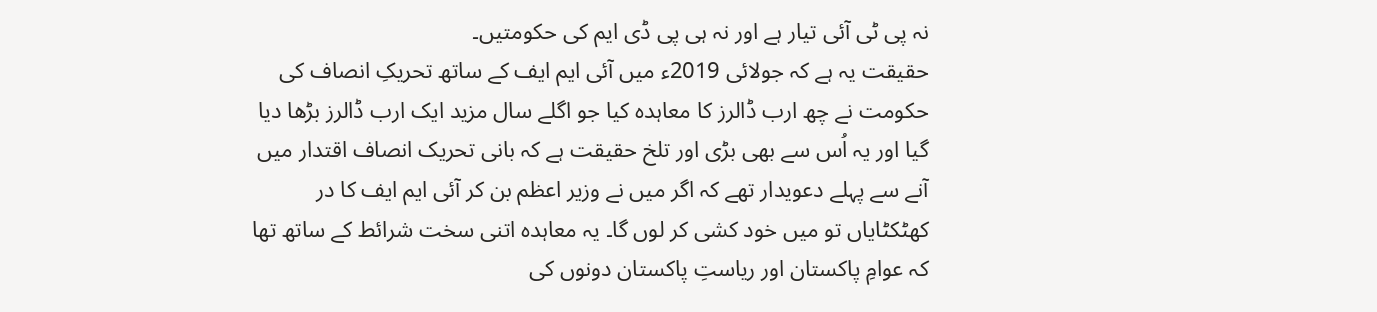نہ پی ٹی آئی تیار ہے اور نہ ہی پی ڈی ایم کی حکومتیں۔
حقیقت یہ ہے کہ جولائی 2019ء میں آئی ایم ایف کے ساتھ تحریکِ انصاف کی حکومت نے چھ ارب ڈالرز کا معاہدہ کیا جو اگلے سال مزید ایک ارب ڈالرز بڑھا دیا گیا اور یہ اُس سے بھی بڑی اور تلخ حقیقت ہے کہ بانی تحریک انصاف اقتدار میں آنے سے پہلے دعویدار تھے کہ اگر میں نے وزیر اعظم بن کر آئی ایم ایف کا در کھٹکٹایاں تو میں خود کشی کر لوں گا۔ یہ معاہدہ اتنی سخت شرائط کے ساتھ تھا کہ عوامِ پاکستان اور ریاستِ پاکستان دونوں کی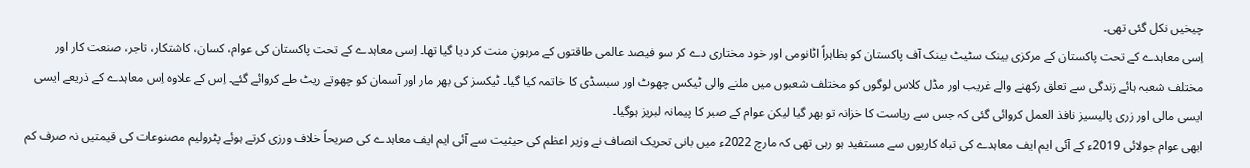چیخیں نکل گئی تھی۔
اِسی معاہدے کے تحت پاکستان کے مرکزی بینک سٹیٹ بینک آف پاکستان کو بظاہراً اٹانومی اور خود مختاری دے کر سو فیصد عالمی طاقتوں کے مرہونِ منت کر دیا گیا تھا۔ اِسی معاہدے کے تحت پاکستان کی عوام، کسان، کاشتکار، تاجر، صنعت کار اور مختلف شعبہ ہائے زندگی سے تعلق رکھنے والے غریب اور مڈل کلاس لوگوں کو مختلف شعبوں میں ملنے والی ٹیکس چھوٹ اور سبسڈی کا خاتمہ کیا گیا۔ ٹیکسز کی بھر مار اور آسمان کو چھوتے ریٹ طے کروائے گئے۔ اِس کے علاوہ اِس معاہدے کے ذریعے ایسی ایسی مالی اور زری پالیسیز نافذ العمل کروائی گئی کہ جس سے ریاست کا خزانہ تو بھر گیا لیکن عوام کے صبر کا پیمانہ لبریز ہوگیا۔
ابھی عوام جولائی 2019ء کے آئی ایم ایف معاہدے کی تباہ کاریوں سے مستفید ہو رہی تھی کہ مارچ 2022ء میں بانی تحریک انصاف نے وزیر اعظم کی حیثیت سے آئی ایم ایف معاہدے کی صریحاً خلاف ورزی کرتے ہوئے پٹرولیم مصنوعات کی قیمتیں نہ صرف کم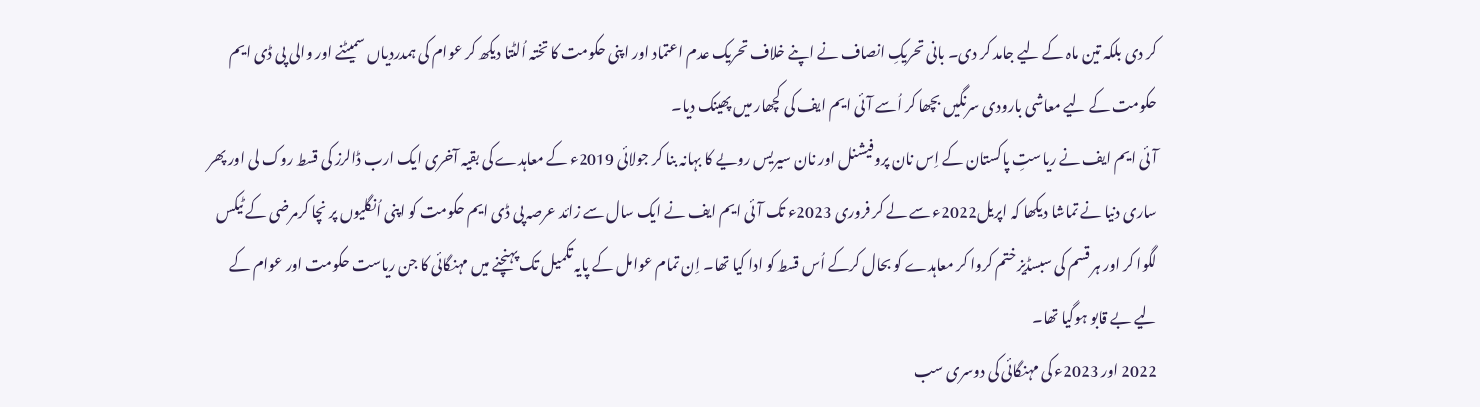کر دی بلکہ تین ماہ کے لیے جامد کر دی۔ بانی تحریکِ انصاف نے اپنے خلاف تحریک عدم اعتماد اور اپنی حکومت کا تختہ اُلٹتا دیکھ کر عوام کی ہمدردیاں سمیٹنے اور والی پی ڈی ایم حکومت کے لیے معاشی بارودی سرنگیں بچھا کر اُسے آئی ایم ایف کی کچھار میں پھینک دیا۔
آئی ایم ایف نے ریاستِ پاکستان کے اِس نان پروفیشنل اور نان سیریس رویے کا بہانہ بنا کر جولائی 2019ء کے معاہدے کی بقیہ آخری ایک ارب ڈالرز کی قسط روک لی اور پھر ساری دنیا نے تماشا دیکھا کہ اپریل2022ء سے لے کر فروری 2023ء تک آئی ایم ایف نے ایک سال سے زائد عرصہ پی ڈی ایم حکومت کو اپنی اُنگلیوں پر نچا کرمرضی کے ٹیکس لگوا کر اور ہر قسم کی سبسڈیز ختم کروا کر معاہدے کو بحال کرکے اُس قسط کو ادا کیا تھا۔ اِن تمام عوامل کے پایہ تکمیل تک پہنچنے میں مہنگائی کا جن ریاست حکومت اور عوام کے لیے بے قابو ہوگیا تھا۔
2022 اور 2023ء کی مہنگائی کی دوسری سب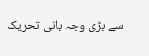سے بڑی وجہ بانی تحریک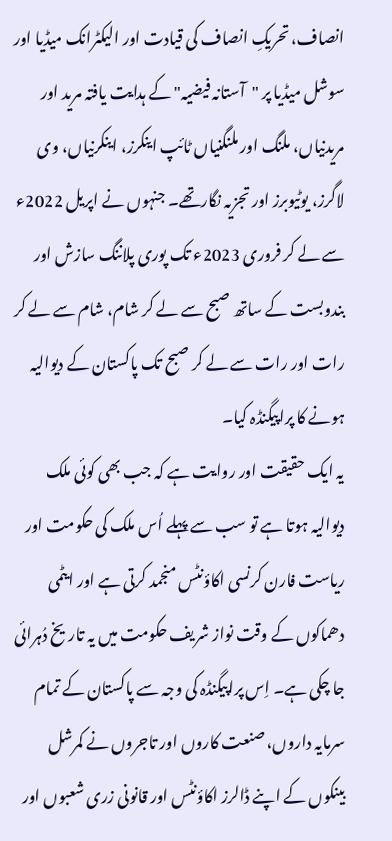انصاف، تحریکِ انصاف کی قیادت اور الیکٹرانک میڈیا اور سوشل میڈیا پر "آستانہ فیضیہ" کے ہدایت یافتہ مرید اور مریدنیاں، ملنگ اور ملنگنیاں ٹائپ اینکرز، اینکرنیاں، وی لاگرز، یوٹیوبرز اور تجزیہ نگارتھے۔ جنہوں نے اپریل 2022ء سے لے کر فروری 2023ء تک پوری پلاننگ سازش اور بندوبست کے ساتھ صبح سے لے کر شام، شام سے لے کر رات اور رات سے لے کر صبح تک پاکستان کے دیوالیہ ہونے کا پراپیگنڈہ کیا۔
یہ ایک حقیقت اور روایت ہے کہ جب بھی کوئی ملک دیوالیہ ہوتا ہے تو سب سے پہلے اُس ملک کی حکومت اور ریاست فارن کرنسی اکاؤنٹس منجمد کرتی ہے اور ایٹمی دھماکوں کے وقت نواز شریف حکومت میں یہ تاریخ دُہرائی جا چکی ہے۔ اِس پراپیگنڈہ کی وجہ سے پاکستان کے تمام سرمایہ داروں، صنعت کاروں اور تاجروں نے کمرشل بینکوں کے اپنے ڈالرز اکاؤنٹس اور قانونی زری شعبوں اور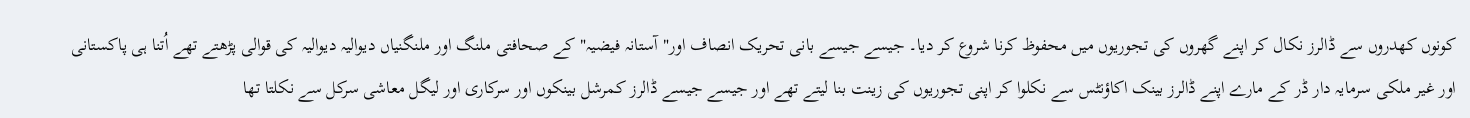کونوں کھدروں سے ڈالرز نکال کر اپنے گھروں کی تجوریوں میں محفوظ کرنا شروع کر دیا۔ جیسے جیسے بانی تحریک انصاف اور"آستانہ فیضیہ" کے صحافتی ملنگ اور ملنگنیاں دیوالیہ دیوالیہ کی قوالی پڑھتے تھے اُتنا ہی پاکستانی اور غیر ملکی سرمایہ دار ڈر کے مارے اپنے ڈالرز بینک اکاؤنٹس سے نکلوا کر اپنی تجوریوں کی زینت بنا لیتے تھے اور جیسے جیسے ڈالرز کمرشل بینکوں اور سرکاری اور لیگل معاشی سرکل سے نکلتا تھا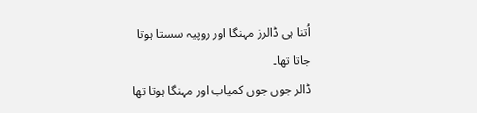اُتنا ہی ڈالرز مہنگا اور روپیہ سستا ہوتا جاتا تھا۔
ڈالر جوں جوں کمیاب اور مہنگا ہوتا تھا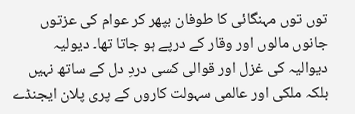توں توں مہنگائی کا طوفان بپھر کر عوام کی عزتوں جانوں مالوں اور وقار کے درپے ہو جاتا تھا۔ دیولیہ دیوالیہ کی غزل اور قوالی کسی دردِ دل کے ساتھ نہیں بلکہ ملکی اور عالمی سہولت کاروں کے پری پلان ایجنڈے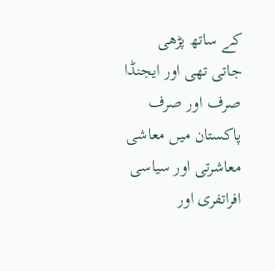کے ساتھ پڑھی جاتی تھی اور ایجنڈا صرف اور صرف پاکستان میں معاشی معاشرتی اور سیاسی افراتفری اور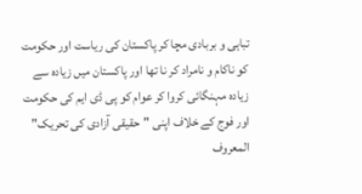تباہی و بربادی مچا کر پاکستان کی ریاست اور حکومت کو ناکام و نامراد کر نا تھا اور پاکستان میں زیادہ سے زیادہ مہنگائی کروا کر عوام کو پی ڈی ایم کی حکومت اور فوج کے خلاف اپنی "حقیقی آزادی کی تحریک" المعروف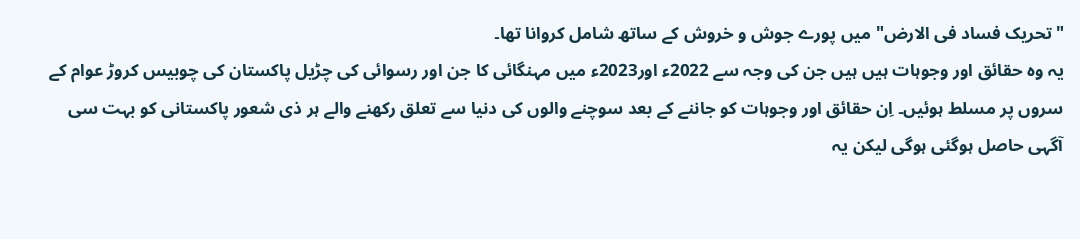"تحریک فساد فی الارض" میں پورے جوش و خروش کے ساتھ شامل کروانا تھا۔
یہ وہ حقائق اور وجوہات ہیں ہیں جن کی وجہ سے 2022ء اور2023ء میں مہنگائی کا جن اور رسوائی کی چڑیل پاکستان کی چوبیس کروڑ عوام کے سروں پر مسلط ہوئیں۔ اِن حقائق اور وجوہات کو جاننے کے بعد سوچنے والوں کی دنیا سے تعلق رکھنے والے ہر ذی شعور پاکستانی کو بہت سی آگہی حاصل ہوگئی ہوگی لیکن یہ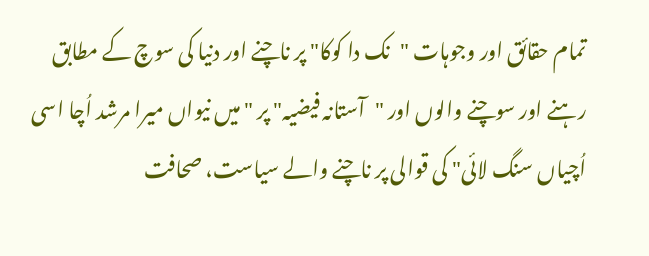تمام حقائق اور وجوہات "نک دا کوکا" پر ناچنے اور دنیا کی سوچ کے مطابق رہنے اور سوچنے والوں اور "آستانہ فیضیہ" پر "میں نیواں میرا مرشد اُچا اسی اُچیاں سنگ لائی" کی قوالی پر ناچنے والے سیاست، صحافت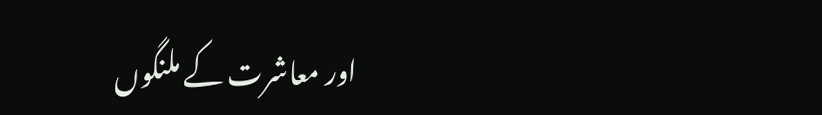اور معاشرت کے ملنگوں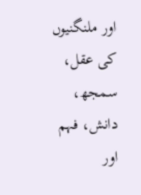اور ملنگنیوں کی عقل، سمجھ، دانش، فہم اور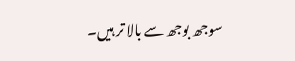سوجھ بوجھ سے بالا تر ہیں۔